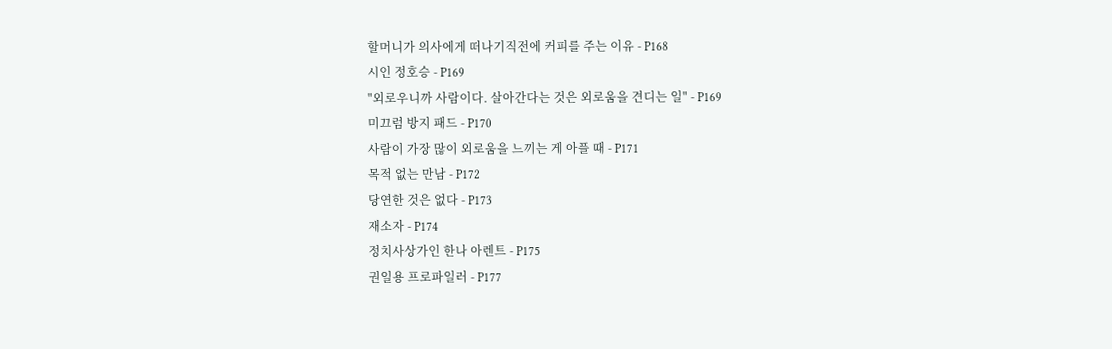할머니가 의사에게 떠나기직전에 커피를 주는 이유 - P168
시인 정호승 - P169
"외로우니까 사람이다. 살아간다는 것은 외로움을 견디는 일" - P169
미끄럼 방지 패드 - P170
사람이 가장 많이 외로움을 느끼는 게 아플 때 - P171
목적 없는 만남 - P172
당연한 것은 없다 - P173
재소자 - P174
정치사상가인 한나 아렌트 - P175
권일용 프로파일러 - P177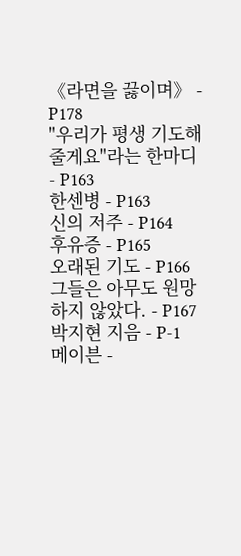《라면을 끓이며》 - P178
"우리가 평생 기도해 줄게요"라는 한마디 - P163
한센병 - P163
신의 저주 - P164
후유증 - P165
오래된 기도 - P166
그들은 아무도 원망하지 않았다. - P167
박지현 지음 - P-1
메이븐 -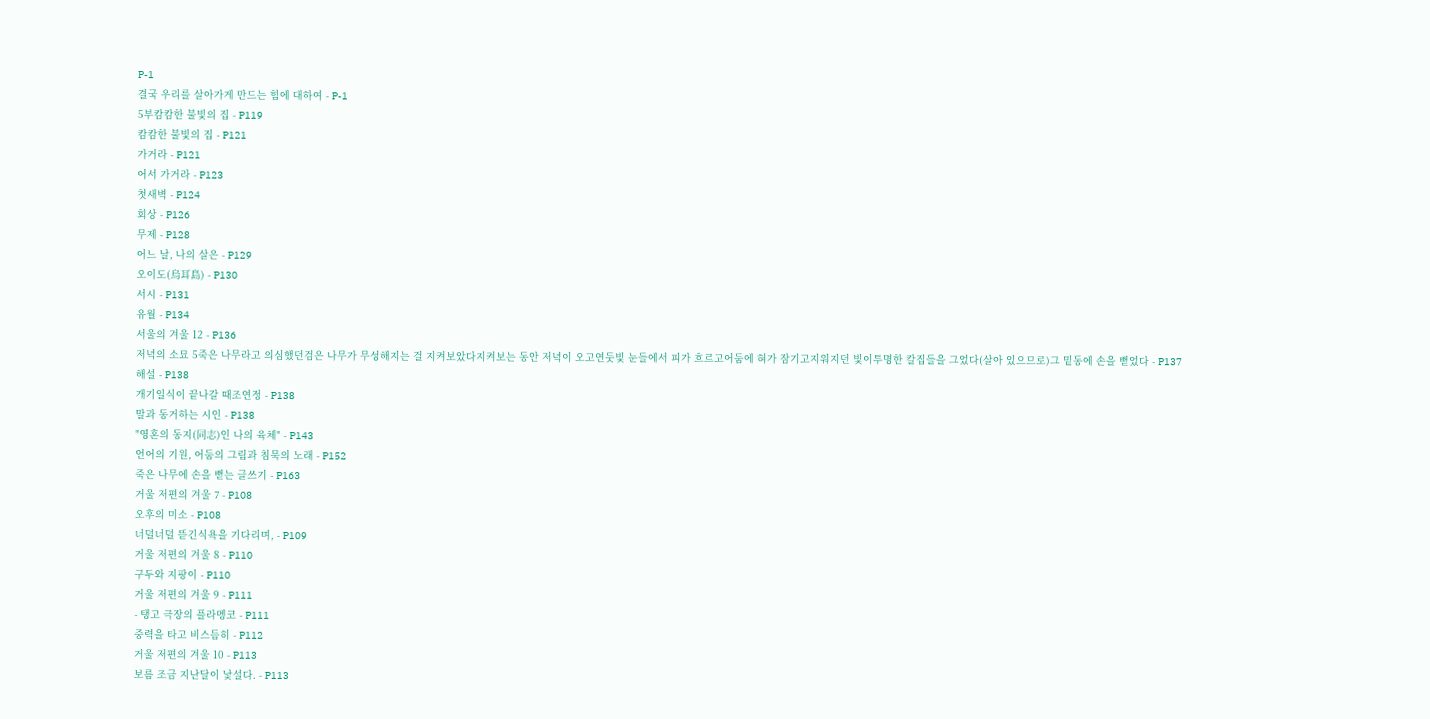P-1
결국 우리를 살아가게 만드는 힘에 대하여 - P-1
5부캄캄한 불빛의 집 - P119
캄캄한 불빛의 집 - P121
가거라 - P121
어서 가거라 - P123
첫새벽 - P124
회상 - P126
무제 - P128
어느 날, 나의 살은 - P129
오이도(烏耳島) - P130
서시 - P131
유월 - P134
서울의 겨울 12 - P136
저녁의 소묘 5죽은 나무라고 의심했던검은 나무가 무성해지는 걸 지켜보았다지켜보는 동안 저녁이 오고연둣빛 눈들에서 피가 흐르고어둠에 혀가 잠기고지워지던 빛이투명한 칼집들을 그었다(살아 있으므로)그 밑동에 손을 뻗었다 - P137
해설 - P138
개기일식이 끝나갈 때조연정 - P138
말과 동거하는 시인 - P138
"영혼의 동지(同志)인 나의 육체" - P143
언어의 기원, 어둠의 그림과 침묵의 노래 - P152
죽은 나무에 손을 뻗는 글쓰기 - P163
거울 저편의 겨울 7 - P108
오후의 미소 - P108
너덜너덜 뜯긴식욕을 기다리며, - P109
거울 저편의 겨울 8 - P110
구두와 지팡이 - P110
거울 저편의 겨울 9 - P111
- 탱고 극장의 플라멩코 - P111
중력을 타고 비스듬히 - P112
거울 저편의 겨울 10 - P113
보름 조금 지난달이 낯설다. - P113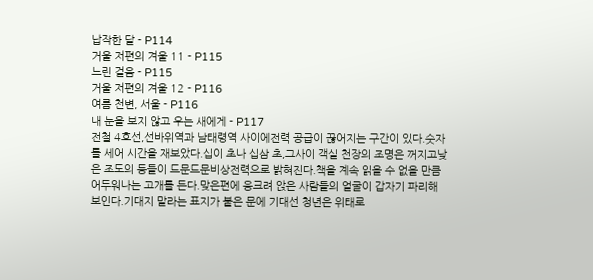납작한 달 - P114
거울 저편의 겨울 11 - P115
느린 걸음 - P115
거울 저편의 겨울 12 - P116
여름 천변, 서울 - P116
내 눈을 보지 않고 우는 새에게 - P117
전철 4호선,선바위역과 남태령역 사이에전력 공급이 끊어지는 구간이 있다.숫자를 세어 시간을 재보았다.십이 초나 십삼 초,그사이 객실 천장의 조명은 꺼지고낮은 조도의 등들이 드문드문비상전력으로 밝혀진다.책을 계속 읽을 수 없을 만큼 어두워나는 고개를 든다.맞은편에 웅크려 앉은 사람들의 얼굴이 갑자기 파리해 보인다.기대지 말라는 표지가 붙은 문에 기대선 청년은 위태로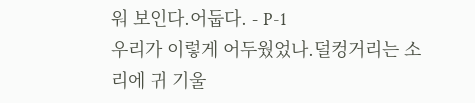워 보인다.어둡다. - P-1
우리가 이렇게 어두웠었나.덜컹거리는 소리에 귀 기울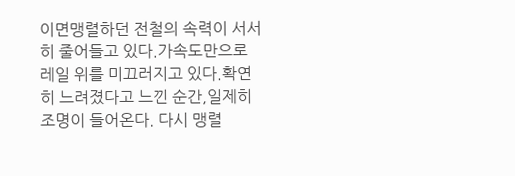이면맹렬하던 전철의 속력이 서서히 줄어들고 있다.가속도만으로 레일 위를 미끄러지고 있다.확연히 느려졌다고 느낀 순간,일제히 조명이 들어온다. 다시 맹렬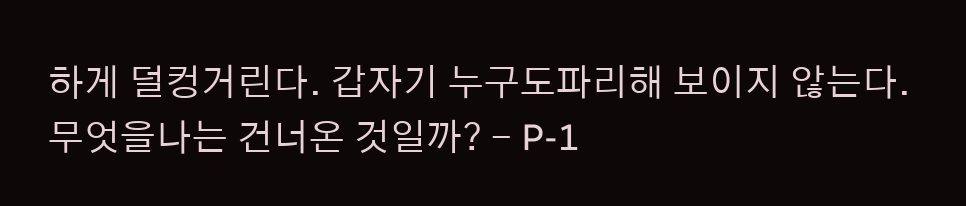하게 덜컹거린다. 갑자기 누구도파리해 보이지 않는다.무엇을나는 건너온 것일까? - P-1